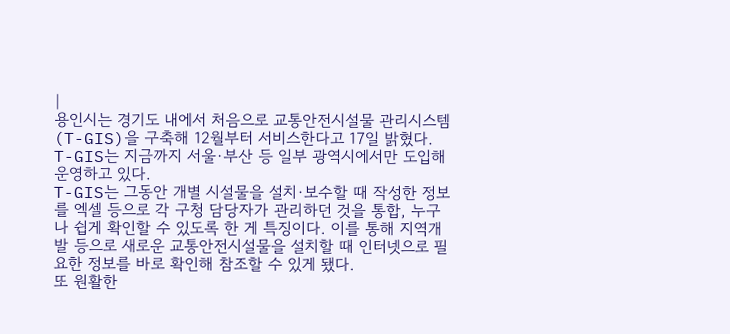|
용인시는 경기도 내에서 처음으로 교통안전시설물 관리시스템(T-GIS)을 구축해 12월부터 서비스한다고 17일 밝혔다. T-GIS는 지금까지 서울·부산 등 일부 광역시에서만 도입해 운영하고 있다.
T-GIS는 그동안 개별 시설물을 설치·보수할 때 작성한 정보를 엑셀 등으로 각 구청 담당자가 관리하던 것을 통합, 누구나 쉽게 확인할 수 있도록 한 게 특징이다. 이를 통해 지역개발 등으로 새로운 교통안전시설물을 설치할 때 인터넷으로 필요한 정보를 바로 확인해 참조할 수 있게 됐다.
또 원활한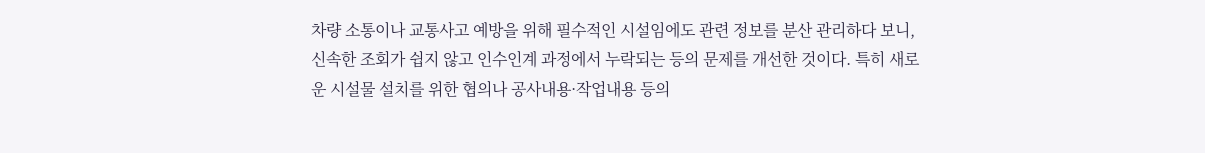차량 소통이나 교통사고 예방을 위해 필수적인 시설임에도 관련 정보를 분산 관리하다 보니, 신속한 조회가 쉽지 않고 인수인계 과정에서 누락되는 등의 문제를 개선한 것이다. 특히 새로운 시설물 설치를 위한 협의나 공사내용·작업내용 등의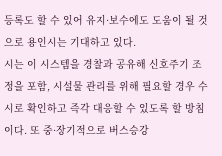등록도 할 수 있어 유지·보수에도 도움이 될 것으로 용인시는 기대하고 있다.
시는 이 시스템을 경찰과 공유해 신호주기 조정을 포함, 시설물 관리를 위해 필요할 경우 수시로 확인하고 즉각 대응할 수 있도록 할 방침이다. 또 중·장기적으로 버스승강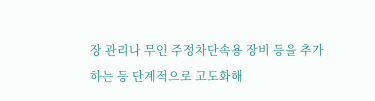장 관리나 무인 주정차단속용 장비 등을 추가하는 등 단계적으로 고도화해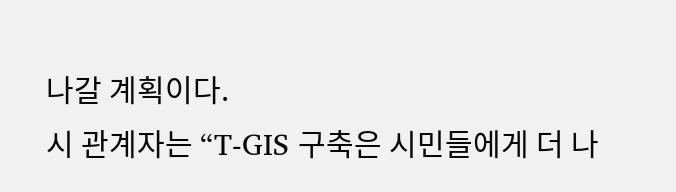나갈 계획이다.
시 관계자는 “T-GIS 구축은 시민들에게 더 나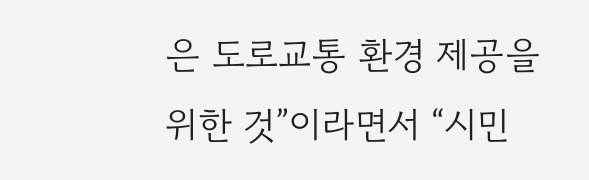은 도로교통 환경 제공을 위한 것”이라면서 “시민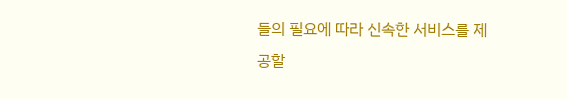들의 필요에 따라 신속한 서비스를 제공할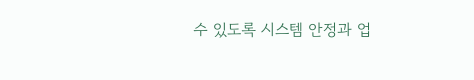수 있도록 시스템 안정과 업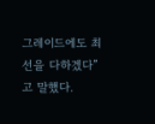그레이드에도 최선을 다하겠다”고 말했다.